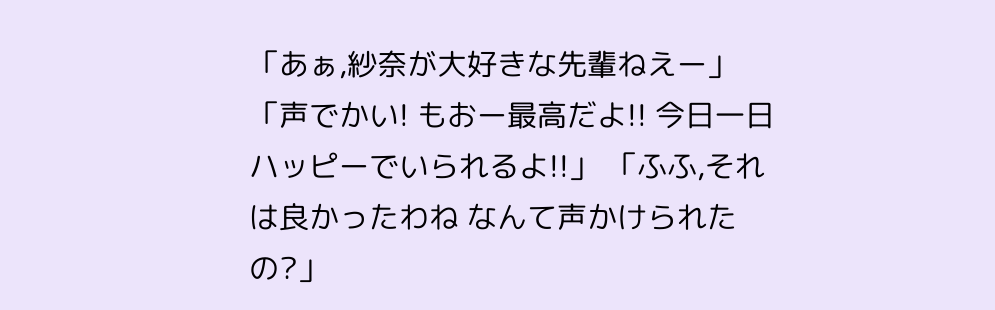「あぁ,紗奈が大好きな先輩ねえー」 「声でかい! もおー最高だよ!! 今日一日ハッピーでいられるよ!!」 「ふふ,それは良かったわね なんて声かけられたの?」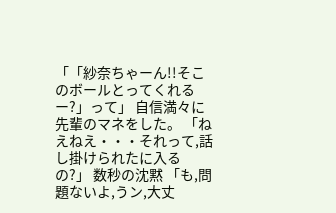「「紗奈ちゃーん!!そこのボールとってくれるー?」って」 自信満々に先輩のマネをした。 「ねえねえ・・・それって,話し掛けられたに入るの?」 数秒の沈黙 「も,問題ないよ,うン,大丈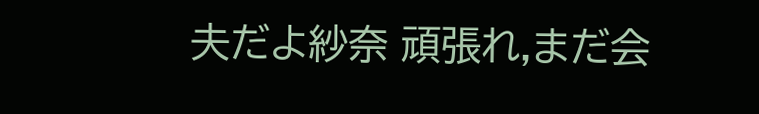夫だよ紗奈 頑張れ,まだ会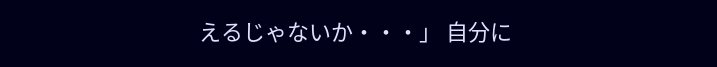えるじゃないか・・・」 自分に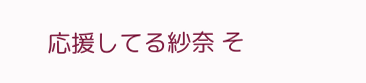応援してる紗奈 そ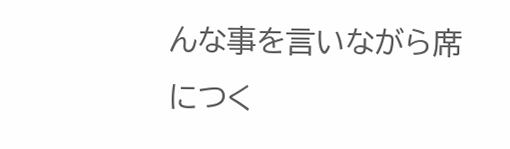んな事を言いながら席につく